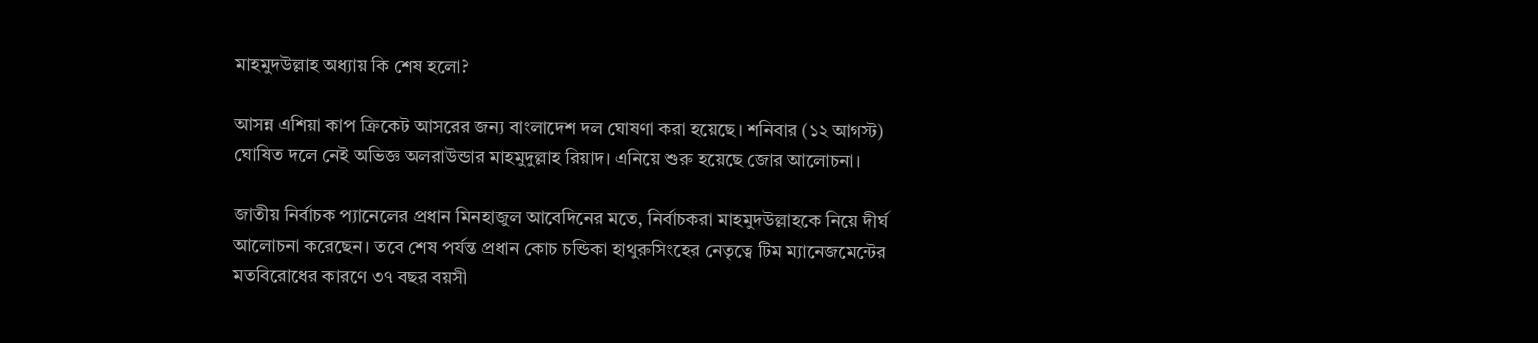মাহমুদউল্লাহ অধ্যায় কি শেষ হলো?

আসন্ন এশিয়া কাপ ক্রিকেট আসরের জন্য বাংলাদেশ দল ঘোষণা করা হয়েছে। শনিবার (১২ আগস্ট) ঘোষিত দলে নেই অভিজ্ঞ অলরাউন্ডার মাহমুদুল্লাহ রিয়াদ। এনিয়ে শুরু হয়েছে জোর আলোচনা।

জাতীয় নির্বাচক প্যানেলের প্রধান মিনহাজুল আবেদিনের মতে, নির্বাচকরা মাহমুদউল্লাহকে নিয়ে দীর্ঘ আলোচনা করেছেন। তবে শেষ পর্যন্ত প্রধান কোচ চন্ডিকা হাথুরুসিংহের নেতৃত্বে টিম ম্যানেজমেন্টের মতবিরোধের কারণে ৩৭ বছর বয়সী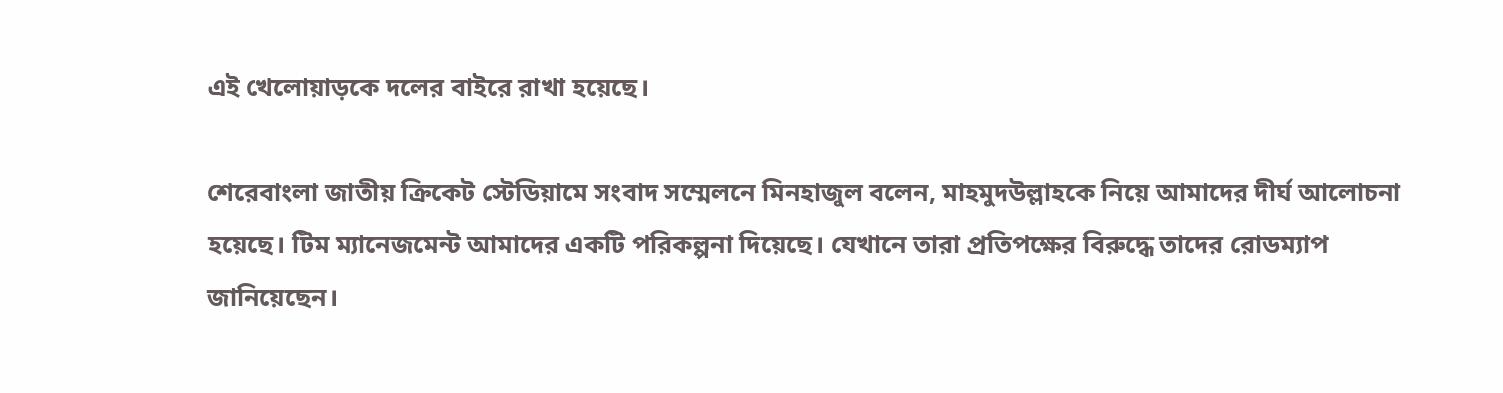এই খেলোয়াড়কে দলের বাইরে রাখা হয়েছে।

শেরেবাংলা জাতীয় ক্রিকেট স্টেডিয়ামে সংবাদ সম্মেলনে মিনহাজুল বলেন, মাহমুদউল্লাহকে নিয়ে আমাদের দীর্ঘ আলোচনা হয়েছে। টিম ম্যানেজমেন্ট আমাদের একটি পরিকল্পনা দিয়েছে। যেখানে তারা প্রতিপক্ষের বিরুদ্ধে তাদের রোডম্যাপ জানিয়েছেন।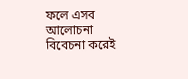ফলে এসব আলোচনা বিবেচনা করেই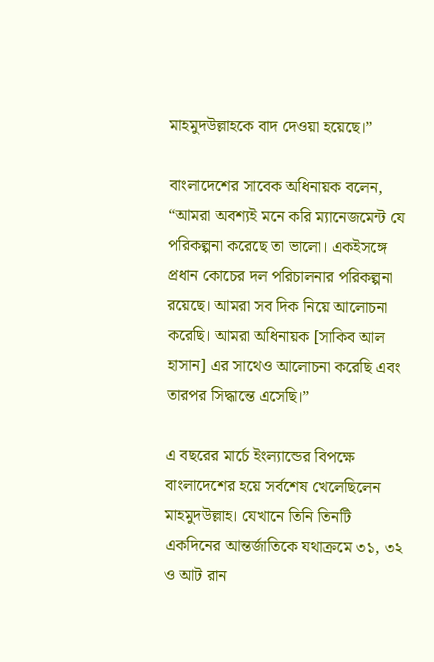মাহমুদউল্লাহকে বাদ দেওয়া হয়েছে।”

বাংলাদেশের সাবেক অধিনায়ক বলেন, “আমরা অবশ্যই মনে করি ম্যানেজমেন্ট যে পরিকল্পনা করেছে তা ভালো। একইসঙ্গে প্রধান কোচের দল পরিচালনার পরিকল্পনা রয়েছে। আমরা সব দিক নিয়ে আলোচনা করেছি। আমরা অধিনায়ক [সাকিব আল হাসান] এর সাথেও আলোচনা করেছি এবং তারপর সিদ্ধান্তে এসেছি।”

এ বছরের মার্চে ইংল্যান্ডের বিপক্ষে বাংলাদেশের হয়ে সর্বশেষ খেলেছিলেন মাহমুদউল্লাহ। যেখানে তিনি তিনটি একদিনের আন্তর্জাতিকে যথাক্রমে ৩১, ৩২ ও আট রান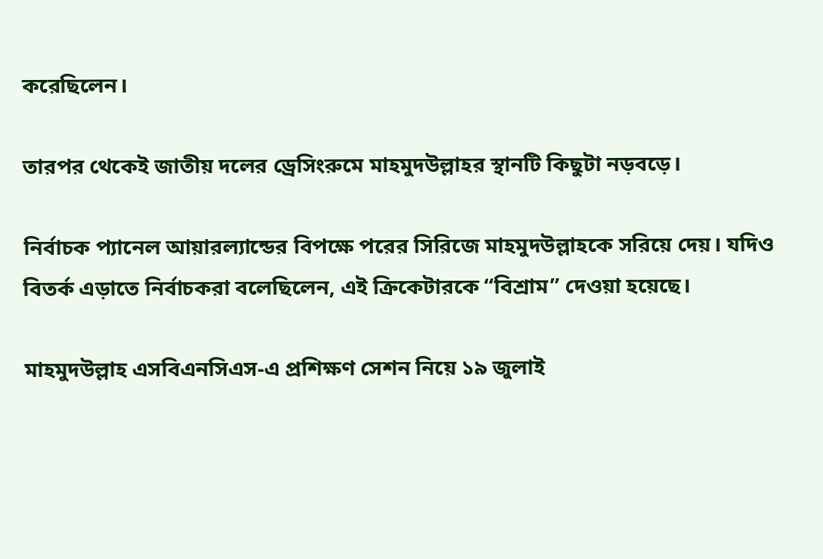করেছিলেন।

তারপর থেকেই জাতীয় দলের ড্রেসিংরুমে মাহমুদউল্লাহর স্থানটি কিছুটা নড়বড়ে।

নির্বাচক প্যানেল আয়ারল্যান্ডের বিপক্ষে পরের সিরিজে মাহমুদউল্লাহকে সরিয়ে দেয়। যদিও বিতর্ক এড়াতে নির্বাচকরা বলেছিলেন, এই ক্রিকেটারকে “বিশ্রাম” দেওয়া হয়েছে।

মাহমুদউল্লাহ এসবিএনসিএস-এ প্রশিক্ষণ সেশন নিয়ে ১৯ জুলাই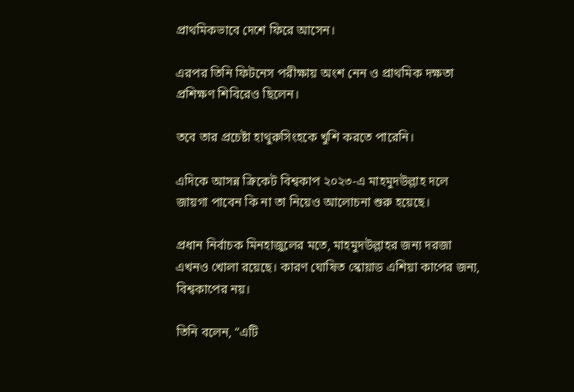প্রাথমিকভাবে দেশে ফিরে আসেন।

এরপর তিনি ফিটনেস পরীক্ষায় অংশ নেন ও প্রাথমিক দক্ষতা প্রশিক্ষণ শিবিরেও ছিলেন।

তবে তার প্রচেষ্টা হাথুরুসিংহকে খুশি করতে পারেনি।

এদিকে আসন্ন ক্রিকেট বিশ্বকাপ ২০২৩-এ মাহমুদউল্লাহ দলে জায়গা পাবেন কি না তা নিয়েও আলোচনা শুরু হয়েছে।

প্রধান নির্বাচক মিনহাজুলের মতে, মাহমুদউল্লাহর জন্য দরজা এখনও খোলা রয়েছে। কারণ ঘোষিত স্কোয়াড এশিয়া কাপের জন্য, বিশ্বকাপের নয়।

তিনি বলেন, “এটি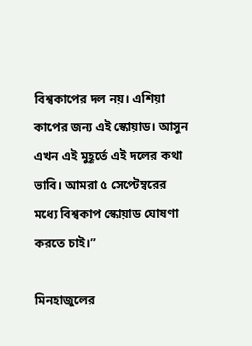বিশ্বকাপের দল নয়। এশিয়া কাপের জন্য এই স্কোয়াড। আসুন এখন এই মুহূর্তে এই দলের কথা ভাবি। আমরা ৫ সেপ্টেম্বরের মধ্যে বিশ্বকাপ স্কোয়াড ঘোষণা করতে চাই।”

মিনহাজুলের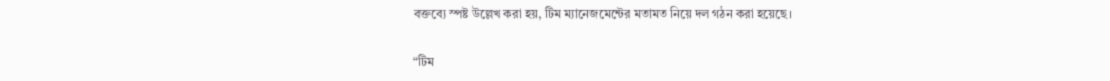বক্তব্যে স্পষ্ট উল্লেখ করা হয়, টিম ম্যানেজমেন্টের মতামত নিয়ে দল গঠন করা হয়েছে।

“টিম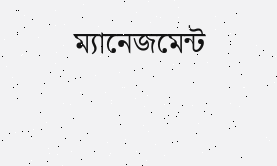ম্যানেজমেন্ট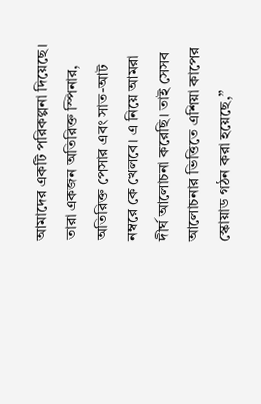আমাদের একটি পরিকল্পনা দিয়েছে। তারা একজন অতিরিক্ত স্পিনার, অতিরিক্ত পেসার এবং সাত-আট নম্বরে কে খেলবে। এ নিয়ে আমরা দীর্ঘ আলোচনা করেছি। তাই সেসব আলোচনার ভিত্তিতে এশিয়া কাপের স্কোয়াড গঠন করা হয়েছে,”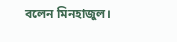বলেন মিনহাজুল।